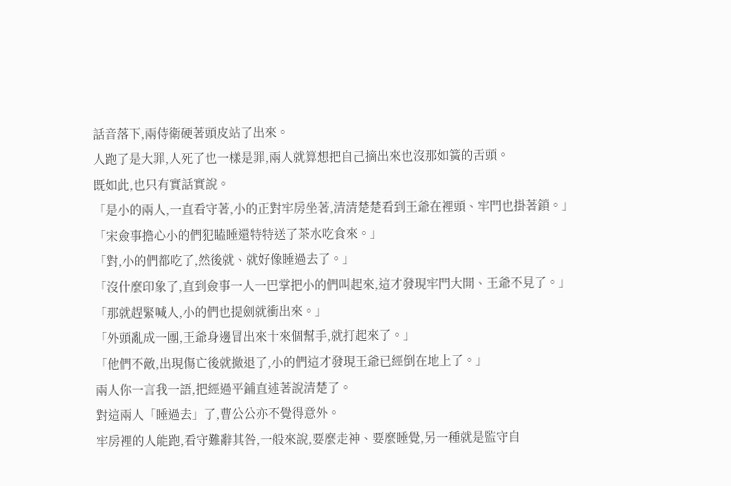話音落下,兩侍衛硬著頭皮站了出來。
人跑了是大罪,人死了也一樣是罪,兩人就算想把自己摘出來也沒那如簧的舌頭。
既如此,也只有實話實說。
「是小的兩人,一直看守著,小的正對牢房坐著,清清楚楚看到王爺在裡頭、牢門也掛著鎖。」
「宋僉事擔心小的們犯瞌睡還特特送了茶水吃食來。」
「對,小的們都吃了,然後就、就好像睡過去了。」
「沒什麼印象了,直到僉事一人一巴掌把小的們叫起來,這才發現牢門大開、王爺不見了。」
「那就趕緊喊人,小的們也提劍就衝出來。」
「外頭亂成一團,王爺身邊冒出來十來個幫手,就打起來了。」
「他們不敵,出現傷亡後就撤退了,小的們這才發現王爺已經倒在地上了。」
兩人你一言我一語,把經過平鋪直述著說清楚了。
對這兩人「睡過去」了,曹公公亦不覺得意外。
牢房裡的人能跑,看守難辭其咎,一般來說,要麼走神、要麼睡覺,另一種就是監守自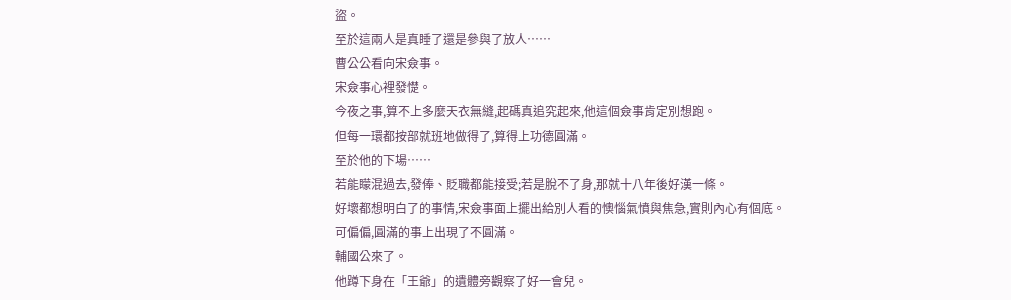盜。
至於這兩人是真睡了還是參與了放人……
曹公公看向宋僉事。
宋僉事心裡發憷。
今夜之事,算不上多麼天衣無縫,起碼真追究起來,他這個僉事肯定別想跑。
但每一環都按部就班地做得了,算得上功德圓滿。
至於他的下場……
若能矇混過去,發俸、貶職都能接受;若是脫不了身,那就十八年後好漢一條。
好壞都想明白了的事情,宋僉事面上擺出給別人看的懊惱氣憤與焦急,實則內心有個底。
可偏偏,圓滿的事上出現了不圓滿。
輔國公來了。
他蹲下身在「王爺」的遺體旁觀察了好一會兒。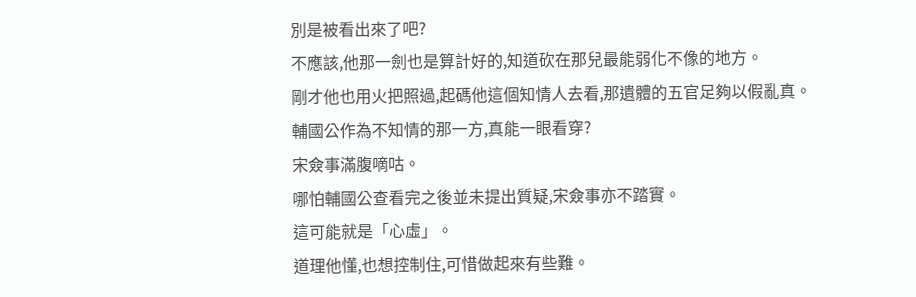別是被看出來了吧?
不應該,他那一劍也是算計好的,知道砍在那兒最能弱化不像的地方。
剛才他也用火把照過,起碼他這個知情人去看,那遺體的五官足夠以假亂真。
輔國公作為不知情的那一方,真能一眼看穿?
宋僉事滿腹嘀咕。
哪怕輔國公查看完之後並未提出質疑,宋僉事亦不踏實。
這可能就是「心虛」。
道理他懂,也想控制住,可惜做起來有些難。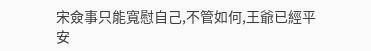宋僉事只能寬慰自己,不管如何,王爺已經平安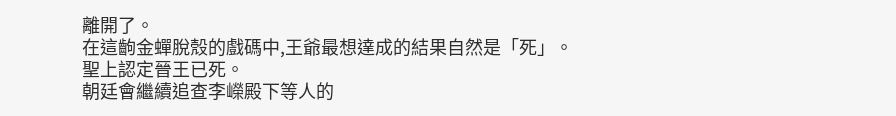離開了。
在這齣金蟬脫殼的戲碼中,王爺最想達成的結果自然是「死」。
聖上認定晉王已死。
朝廷會繼續追查李嶸殿下等人的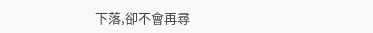下落,卻不會再尋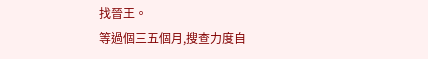找晉王。
等過個三五個月,搜查力度自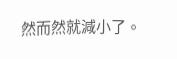然而然就減小了。